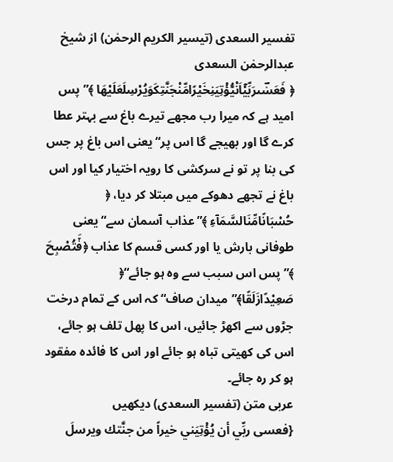تفسیر السعدی (تیسیر الکریم الرحمٰن) از شیخ عبدالرحمٰن السعدی
﴿ فَعَسٰؔىرَبِّیْۤاَنْیُّؤْتِیَنِخَیْرًامِّنْجَنَّتِكَوَیُرْسِلَعَلَیْهَا ﴾”پس امید ہے کہ میرا رب مجھے تیرے باغ سے بہتر عطا کرے گا اور بھیجے گا اس پر“ یعنی اس باغ پر جس کی بنا پر تو نے سرکشی کا رویہ اختیار کیا اور اس باغ نے تجھے دھوکے میں مبتلا کر دیا، ﴿ حُسْبَانًامِّنَالسَّمَآءِ ﴾”عذاب آسمان سے“ یعنی طوفانی بارش یا اور کسی قسم کا عذاب ﴿فَ٘تُصْبِحَ ﴾”پس اس سبب سے وہ ہو جائے“﴿ صَعِیْدًازَلَقًا﴾”میدان صاف“ کہ اس کے تمام درخت جڑوں سے اکھڑ جائیں، اس کا پھل تلف ہو جائے، اس کی کھیتی تباہ ہو جائے اور اس کا فائدہ مفقود ہو کر رہ جائے۔
عربی متن (تفسیر السعدی) دیکھیں
{فعسى ربِّي أن يُؤْتِيَني خيراً من جنَّتك ويرسلَ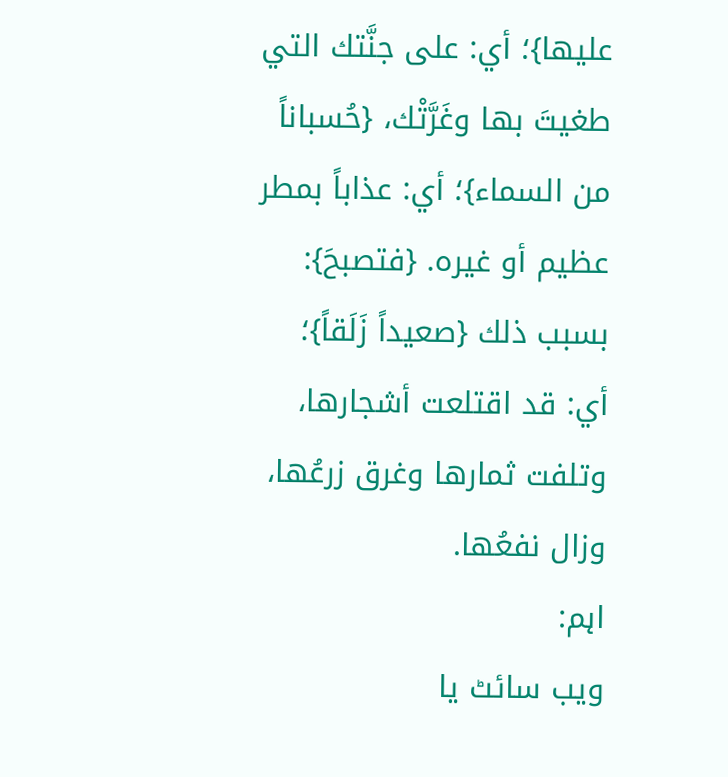عليها}؛ أي: على جنَّتك التي طغيتَ بها وغَرَّتْك، {حُسباناً من السماء}؛ أي: عذاباً بمطر عظيم أو غيره. {فتصبحَ}: بسبب ذلك {صعيداً زَلَقاً}؛ أي: قد اقتلعت أشجارها، وتلفت ثمارها وغرق زرعُها، وزال نفعُها.
اہم:
ویب سائٹ یا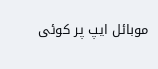موبائل ایپ پر کوئی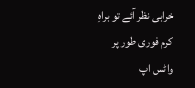خرابی نظر آئے تو براہِ کرم فوری طور پر
واٹس اپ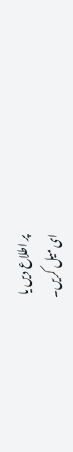پر اطلاع دیں یا
ای میل کریں۔